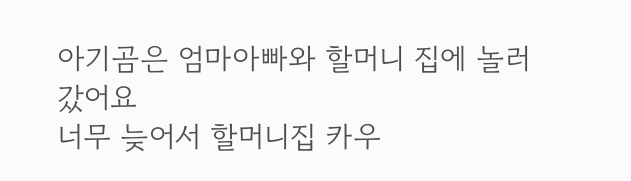아기곰은 엄마아빠와 할머니 집에 놀러갔어요
너무 늦어서 할머니집 카우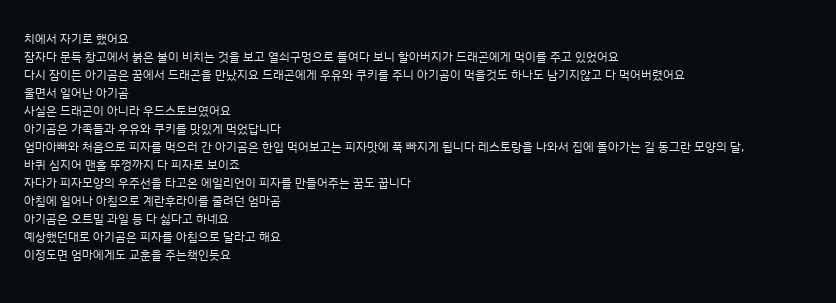치에서 자기로 했어요
잠자다 문득 창고에서 붉은 불이 비치는 것을 보고 열쇠구멍으로 들여다 보니 할아버지가 드래곤에게 먹이를 주고 있었어요
다시 잠이든 아기곰은 꿈에서 드래곤을 만났지요 드래곤에게 우유와 쿠키를 주니 아기곰이 먹을것도 하나도 남기지않고 다 먹어버렸어요
울면서 일어난 아기곰
사실은 드래곤이 아니라 우드스토브였어요
아기곰은 가족들과 우유와 쿠키를 맛있게 먹었답니다
엄마아빠와 처음으로 피자를 먹으러 간 아기곰은 한입 먹어보고는 피자맛에 푹 빠지게 됩니다 레스토랑을 나와서 집에 돌아가는 길 동그란 모양의 달, 바퀴 심지어 맨홀 뚜껑까지 다 피자로 보이죠
자다가 피자모양의 우주선을 타고온 에일리언이 피자를 만들어주는 꿈도 꿉니다
아침에 일어나 아침으로 계란후라이를 줄려던 엄마곰
아기곰은 오트밀 과일 등 다 싫다고 하네요
예상했던대로 아기곰은 피자를 아침으로 달라고 해요
이정도면 엄마에게도 교훈을 주는책인듯요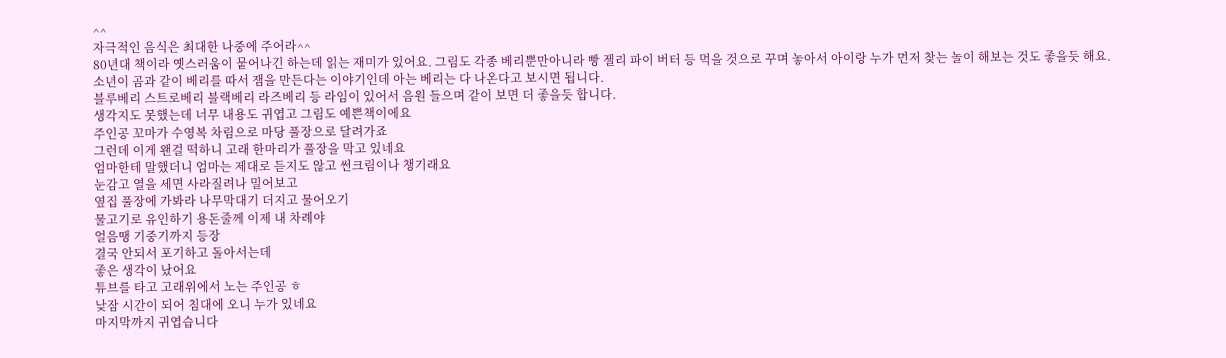^^
자극적인 음식은 최대한 나중에 주어라^^
80년대 책이라 옛스러움이 뭍어나긴 하는데 읽는 재미가 있어요. 그림도 각종 베리뿐만아니라 빵 젤리 파이 버터 등 먹을 것으로 꾸며 놓아서 아이랑 누가 먼저 찾는 놀이 해보는 것도 좋을듯 해요.
소년이 곰과 같이 베리를 따서 잼을 만든다는 이야기인데 아는 베리는 다 나온다고 보시면 됩니다.
블루베리 스트로베리 블랙베리 라즈베리 등 라임이 있어서 음원 들으며 같이 보면 더 좋을듯 합니다.
생각지도 못했는데 너무 내용도 귀엽고 그림도 예쁜책이에요
주인공 꼬마가 수영복 차림으로 마당 풀장으로 달려가죠
그런데 이게 왠걸 떡하니 고래 한마리가 풀장을 막고 있네요
엄마한테 말했더니 엄마는 제대로 듣지도 않고 썬크림이나 챙기래요
눈감고 열을 세면 사라질려나 밀어보고
옆집 풀장에 가봐라 나무막대기 더지고 물어오기
물고기로 유인하기 용돈줄께 이제 내 차례야
얼음땡 기중기까지 등장
결국 안되서 포기하고 돌아서는데
좋은 생각이 났어요
튜브를 타고 고래위에서 노는 주인공 ㅎ
낮잠 시간이 되어 침대에 오니 누가 있네요
마지막까지 귀엽습니다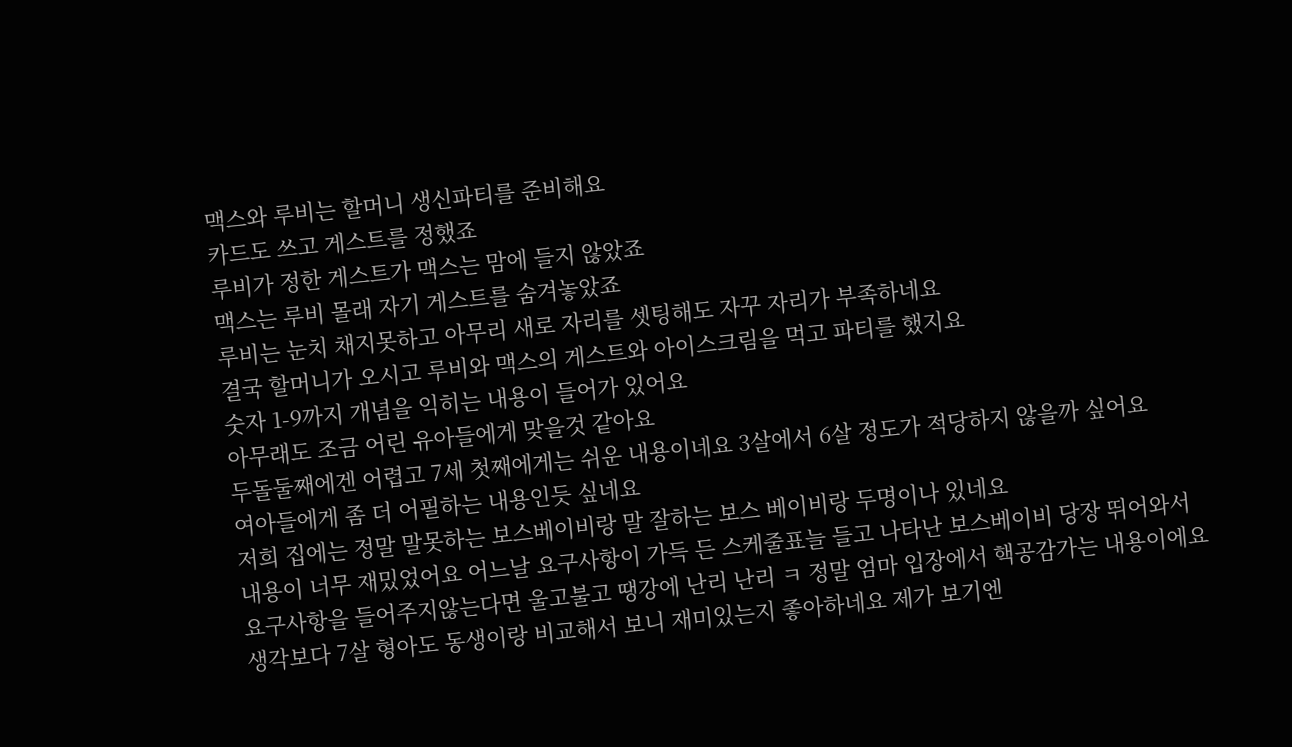맥스와 루비는 할머니 생신파티를 준비해요
카드도 쓰고 게스트를 정했죠
루비가 정한 게스트가 맥스는 맘에 들지 않았죠
맥스는 루비 몰래 자기 게스트를 숨겨놓았죠
루비는 눈치 채지못하고 아무리 새로 자리를 셋팅해도 자꾸 자리가 부족하네요
결국 할머니가 오시고 루비와 맥스의 게스트와 아이스크림을 먹고 파티를 했지요
숫자 1-9까지 개념을 익히는 내용이 들어가 있어요
아무래도 조금 어린 유아들에게 맞을것 같아요
두돌둘째에겐 어렵고 7세 첫째에게는 쉬운 내용이네요 3살에서 6살 정도가 적당하지 않을까 싶어요
여아들에게 좀 더 어필하는 내용인듯 싶네요
저희 집에는 정말 말못하는 보스베이비랑 말 잘하는 보스 베이비랑 두명이나 있네요
내용이 너무 재밌었어요 어느날 요구사항이 가득 든 스케줄표늘 들고 나타난 보스베이비 당장 뛰어와서 요구사항을 들어주지않는다면 울고불고 땡강에 난리 난리 ㅋ 정말 엄마 입장에서 핵공감가는 내용이에요 생각보다 7살 형아도 동생이랑 비교해서 보니 재미있는지 좋아하네요 제가 보기엔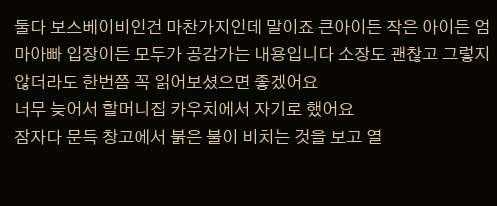둘다 보스베이비인건 마찬가지인데 말이죠 큰아이든 작은 아이든 엄마아빠 입장이든 모두가 공감가는 내용입니다 소장도 괜찮고 그렇지않더라도 한번쯤 꼭 읽어보셨으면 좋겠어요
너무 늦어서 할머니집 카우치에서 자기로 했어요
잠자다 문득 창고에서 붉은 불이 비치는 것을 보고 열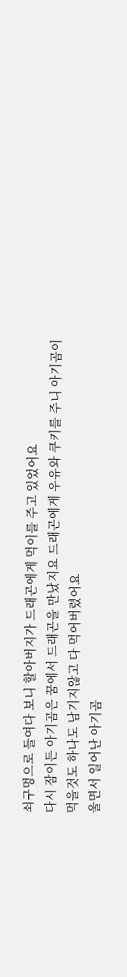쇠구멍으로 들여다 보니 할아버지가 드래곤에게 먹이를 주고 있었어요
다시 잠이든 아기곰은 꿈에서 드래곤을 만났지요 드래곤에게 우유와 쿠키를 주니 아기곰이 먹을것도 하나도 남기지않고 다 먹어버렸어요
울면서 일어난 아기곰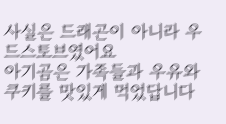사실은 드래곤이 아니라 우드스토브였어요
아기곰은 가족들과 우유와 쿠키를 맛있게 먹었답니다